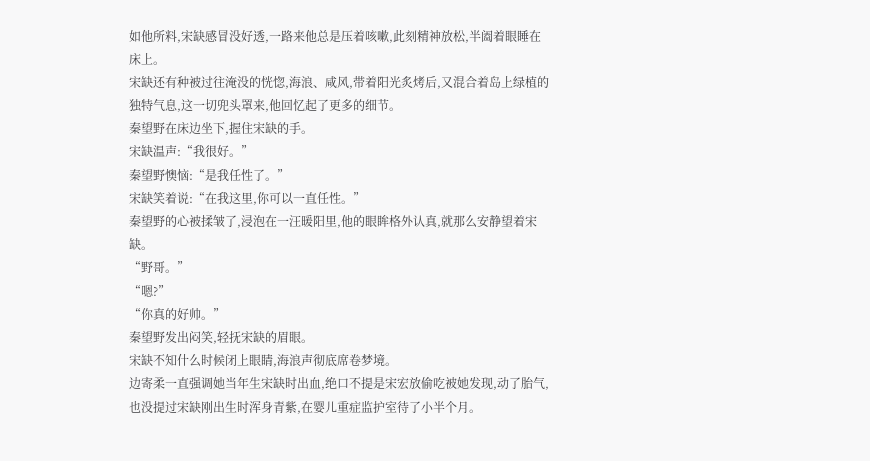如他所料,宋缺感冒没好透,一路来他总是压着咳嗽,此刻精神放松,半阖着眼睡在床上。
宋缺还有种被过往淹没的恍惚,海浪、咸风,带着阳光炙烤后,又混合着岛上绿植的独特气息,这一切兜头罩来,他回忆起了更多的细节。
秦望野在床边坐下,握住宋缺的手。
宋缺温声:“我很好。”
秦望野懊恼:“是我任性了。”
宋缺笑着说:“在我这里,你可以一直任性。”
秦望野的心被揉皱了,浸泡在一汪暖阳里,他的眼眸格外认真,就那么安静望着宋缺。
“野哥。”
“嗯?”
“你真的好帅。”
秦望野发出闷笑,轻抚宋缺的眉眼。
宋缺不知什么时候闭上眼睛,海浪声彻底席卷梦境。
边寄柔一直强调她当年生宋缺时出血,绝口不提是宋宏放偷吃被她发现,动了胎气,也没提过宋缺刚出生时浑身青紫,在婴儿重症监护室待了小半个月。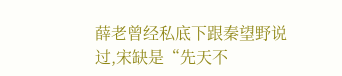薛老曾经私底下跟秦望野说过,宋缺是“先天不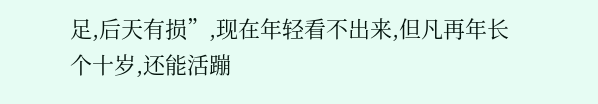足,后天有损”,现在年轻看不出来,但凡再年长个十岁,还能活蹦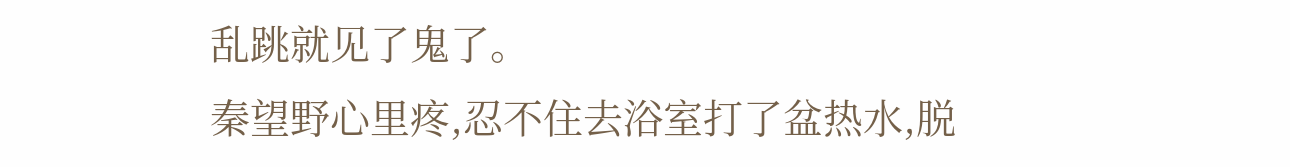乱跳就见了鬼了。
秦望野心里疼,忍不住去浴室打了盆热水,脱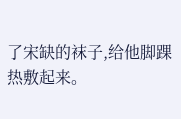了宋缺的袜子,给他脚踝热敷起来。